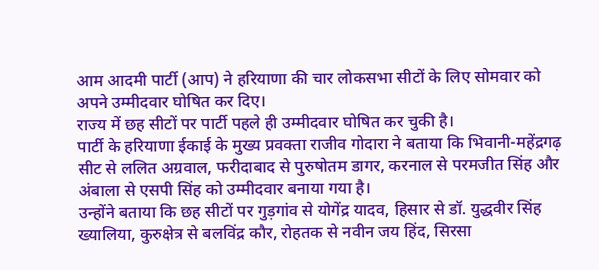आम आदमी पार्टी (आप) ने हरियाणा की चार लोकसभा सीटों के लिए सोमवार को अपने उम्मीदवार घोषित कर दिए।
राज्य में छह सीटों पर पार्टी पहले ही उम्मीदवार घोषित कर चुकी है।
पार्टी के हरियाणा ईकाई के मुख्य प्रवक्ता राजीव गोदारा ने बताया कि भिवानी-महेंद्रगढ़ सीट से ललित अग्रवाल, फरीदाबाद से पुरुषोतम डागर, करनाल से परमजीत सिंह और अंबाला से एसपी सिंह को उम्मीदवार बनाया गया है।
उन्होंने बताया कि छह सीटों पर गुड़गांव से योगेंद्र यादव, हिसार से डॉ. युद्धवीर सिंह ख्यालिया, कुरुक्षेत्र से बलविंद्र कौर, रोहतक से नवीन जय हिंद, सिरसा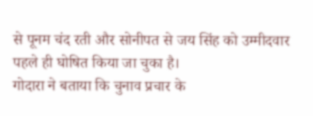से पूनम चंद रती और सोनीपत से जय सिंह को उम्मीदवार पहले ही घोषित किया जा चुका है।
गोदारा ने बताया कि चुनाव प्रचार के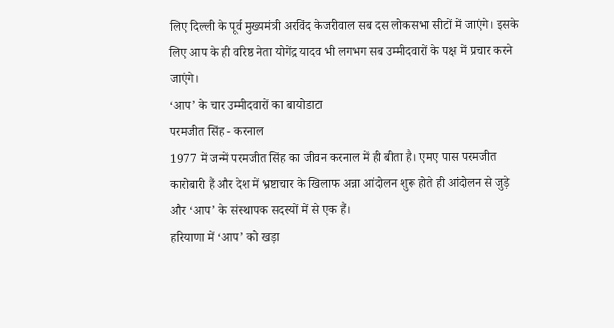लिए दिल्ली के पूर्व मुख्यमंत्री अरविंद केजरीवाल सब दस लोकसभा सीटों में जाएंगे। इसके लिए आप के ही वरिष्ठ नेता योगेंद्र यादव भी लगभग सब उम्मीदवारों के पक्ष में प्रचार करने जाएंगे।
‘आप’ के चार उम्मीदवारों का बायोडाटा
परमजीत सिंह - करनाल
1977 में जन्में परमजीत सिंह का जीवन करनाल में ही बीता है। एमए पास परमजीत कारोबारी हैं और देश में भ्रष्टाचार के खिलाफ अन्ना आंदोलन शुरू होते ही आंदोलन से जुड़े और ‘आप’ के संस्थापक सदस्यों में से एक हैं।
हरियाणा में ‘आप’ को खड़ा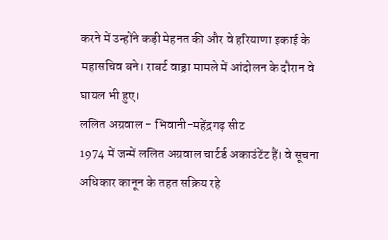करने में उन्होंने कड़ी मेहनत की और वे हरियाणा इकाई के महासचिव बने। राबर्ट वाड्रा मामले में आंदोलन के दौरान वे घायल भी हुए।
ललित अग्रवाल - भिवानी-महेंद्रगढ़ सीट
1974 में जन्में ललित अग्रवाल चार्टर्ड अकाउंटेंट हैं। वे सूचना अधिकार कानून के तहत सक्रिय रहे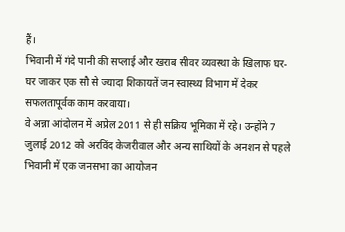हैं।
भिवानी में गंदे पानी की सप्लाई और खराब सीवर व्यवस्था के खिलाफ घर-घर जाकर एक सौ से ज्यादा शिकायतें जन स्वास्थ्य विभाग में देकर सफलतापूर्वक काम करवाया।
वे अन्ना आंदोलन में अप्रेल 2011 से ही सक्रिय भूमिका में रहे। उन्होंने 7 जुलाई 2012 को अरविंद केजरीवाल और अन्य साथियों के अनशन से पहले भिवानी में एक जनसभा का आयोजन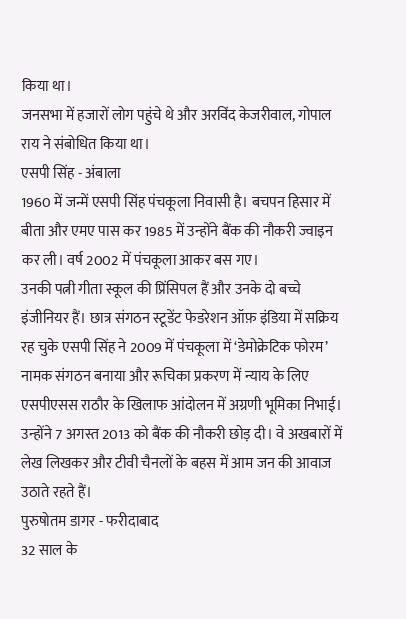किया था।
जनसभा में हजारों लोग पहुंचे थे और अरविंद केजरीवाल, गोपाल राय ने संबोधित किया था।
एसपी सिंह - अंबाला
1960 में जन्में एसपी सिंह पंचकूला निवासी है। बचपन हिसार में बीता और एमए पास कर 1985 में उन्होंने बैंक की नौकरी ज्वाइन कर ली। वर्ष 2002 में पंचकूला आकर बस गए।
उनकी पत्नी गीता स्कूल की प्रिंसिपल हैं और उनके दो बच्चे इंजीनियर हैं। छात्र संगठन स्टूडेंट फेडरेशन ऑफ़ इंडिया में सक्रिय रह चुके एसपी सिंह ने 2009 में पंचकूला में ‘डेमोक्रेटिक फोरम’ नामक संगठन बनाया और रूचिका प्रकरण में न्याय के लिए एसपीएसस राठौर के खिलाफ आंदोलन में अग्रणी भूमिका निभाई।
उन्होंने 7 अगस्त 2013 को बैंक की नौकरी छोड़ दी। वे अखबारों में लेख लिखकर और टीवी चैनलों के बहस में आम जन की आवाज उठाते रहते हैं।
पुरुषोतम डागर - फरीदाबाद
32 साल के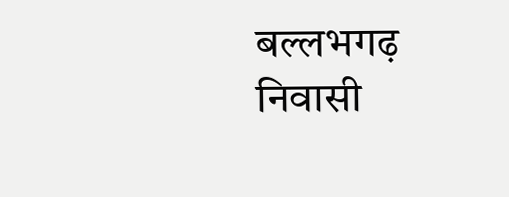बल्लभगढ़ निवासी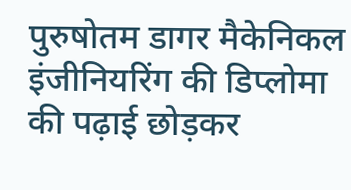पुरुषोतम डागर मैकेनिकल इंजीनियरिंग की डिप्लोमा की पढ़ाई छोड़कर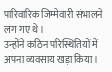पारिवारिक जिम्मेवारी संभालने लग गए थे।
उन्होंने कठिन परिस्थितियों में अपना व्यवसाय खड़ा किया।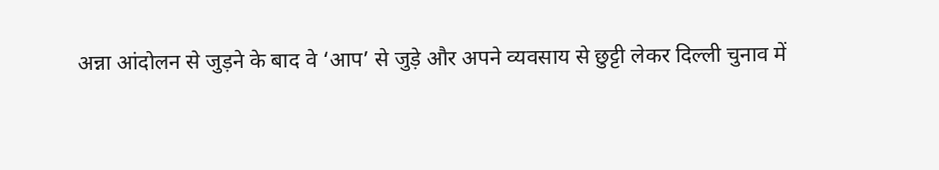अन्ना आंदोलन से जुड़ने के बाद वे ‘आप’ से जुड़े और अपने व्यवसाय से छुट्टी लेकर दिल्ली चुनाव में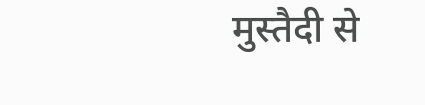मुस्तैदी से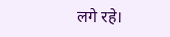लगे रहे।